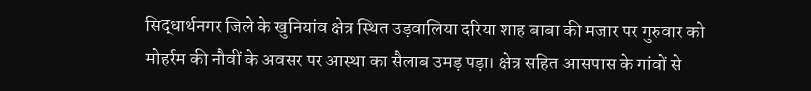सिद्धार्थनगर जिले के खुनियांव क्षेत्र स्थित उड़वालिया दरिया शाह बाबा की मजार पर गुरुवार को मोहर्रम की नौवीं के अवसर पर आस्था का सैलाब उमड़ पड़ा। क्षेत्र सहित आसपास के गांवों से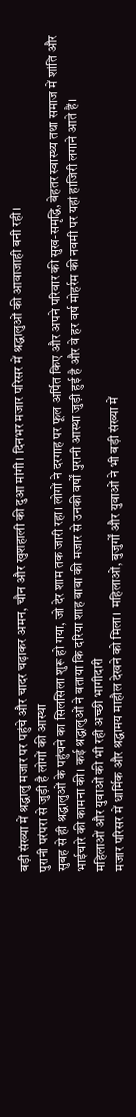बड़ी संख्या में श्रद्धालु मजार पर पहुंचे और चादर चढ़ाकर अमन, चौन और खुशहाली की दुआ मांगी। दिनभर मजार परिसर में श्रद्धालुओं की आवाजाही बनी रही।
पुरानी परंपरा से जुड़ी है लोगों की आस्था
सुबह से ही श्रद्धालुओं के पहुंचने का सिलसिला शुरू हो गया, जो देर शाम तक जारी रहा। लोगों ने दरगाह पर फूल अर्पित किए और अपने परिवार की सुख-समृद्धि, बेहतर स्वास्थ्य तथा समाज में शांति और भाईचारे की कामना की। कई श्रद्धालुओं ने बताया कि दरिया शाह बाबा की मजार से उनकी वर्षों पुरानी आस्था जुड़ी हुई है और वे हर वर्ष मोहर्रम की नवमी पर यहां हाजिरी लगाने आते हैं।
महिलाओं और युवाओं की भी रही अच्छी भागीदारी
मजार परिसर में धार्मिक और श्रद्धामय माहौल देखने को मिला। महिलाओं, बुजुर्गों और युवाओं ने भी बड़ी संख्या में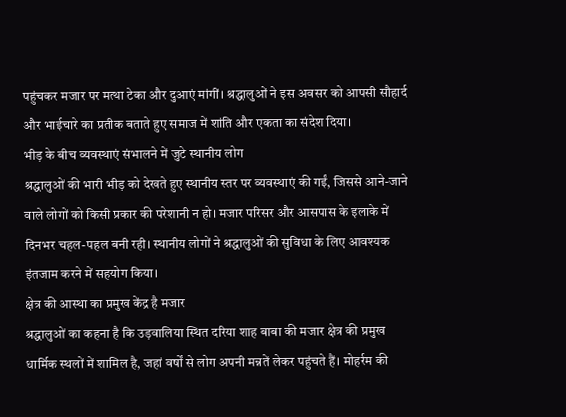पहुंचकर मजार पर मत्था टेका और दुआएं मांगीं। श्रद्धालुओं ने इस अवसर को आपसी सौहार्द और भाईचारे का प्रतीक बताते हुए समाज में शांति और एकता का संदेश दिया।
भीड़ के बीच व्यवस्थाएं संभालने में जुटे स्थानीय लोग
श्रद्धालुओं की भारी भीड़ को देखते हुए स्थानीय स्तर पर व्यवस्थाएं की गईं, जिससे आने-जाने वाले लोगों को किसी प्रकार की परेशानी न हो। मजार परिसर और आसपास के इलाके में दिनभर चहल-पहल बनी रही। स्थानीय लोगों ने श्रद्धालुओं की सुविधा के लिए आवश्यक इंतजाम करने में सहयोग किया।
क्षेत्र की आस्था का प्रमुख केंद्र है मजार
श्रद्धालुओं का कहना है कि उड़वालिया स्थित दरिया शाह बाबा की मजार क्षेत्र की प्रमुख धार्मिक स्थलों में शामिल है, जहां वर्षों से लोग अपनी मन्नतें लेकर पहुंचते हैं। मोहर्रम की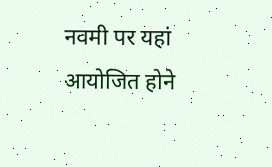नवमी पर यहां आयोजित होने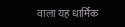वाला यह धार्मिक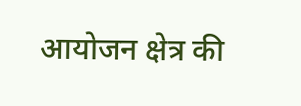आयोजन क्षेत्र की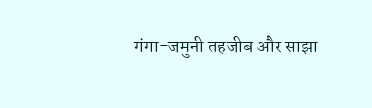गंगा-जमुनी तहजीब और साझा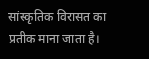सांस्कृतिक विरासत का प्रतीक माना जाता है।